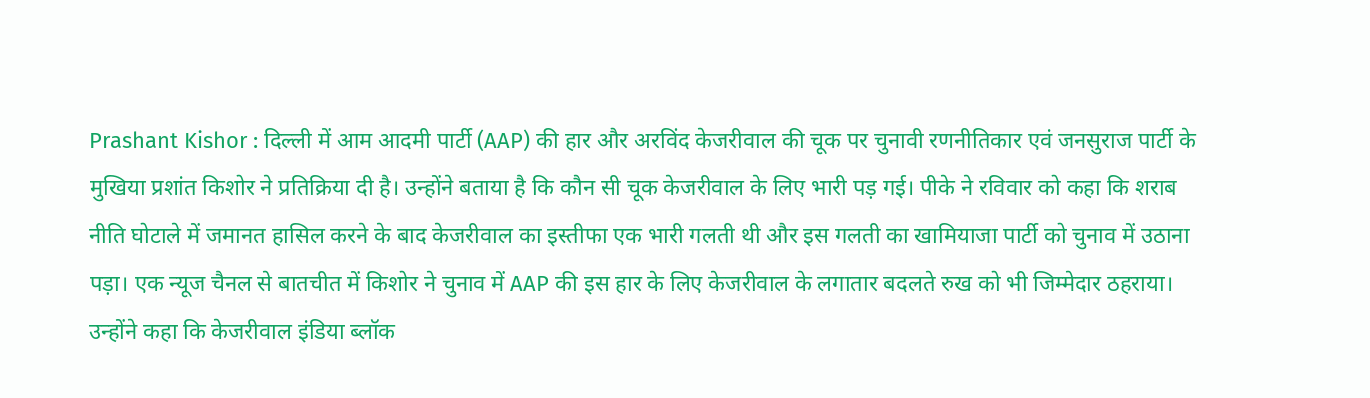Prashant Kishor : दिल्ली में आम आदमी पार्टी (AAP) की हार और अरविंद केजरीवाल की चूक पर चुनावी रणनीतिकार एवं जनसुराज पार्टी के मुखिया प्रशांत किशोर ने प्रतिक्रिया दी है। उन्होंने बताया है कि कौन सी चूक केजरीवाल के लिए भारी पड़ गई। पीके ने रविवार को कहा कि शराब नीति घोटाले में जमानत हासिल करने के बाद केजरीवाल का इस्तीफा एक भारी गलती थी और इस गलती का खामियाजा पार्टी को चुनाव में उठाना पड़ा। एक न्यूज चैनल से बातचीत में किशोर ने चुनाव में AAP की इस हार के लिए केजरीवाल के लगातार बदलते रुख को भी जिम्मेदार ठहराया। उन्होंने कहा कि केजरीवाल इंडिया ब्लॉक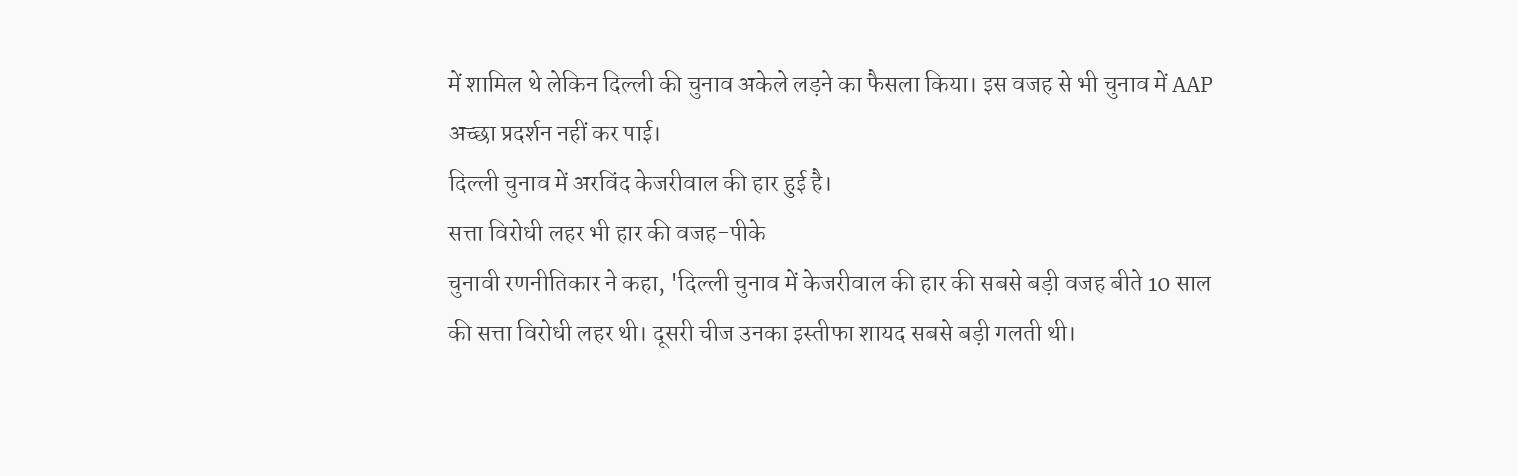में शामिल थे लेकिन दिल्ली की चुनाव अकेले लड़ने का फैसला किया। इस वजह से भी चुनाव में AAP अच्छा प्रदर्शन नहीं कर पाई।
दिल्ली चुनाव में अरविंद केजरीवाल की हार हुई है।
सत्ता विरोधी लहर भी हार की वजह-पीके
चुनावी रणनीतिकार ने कहा, 'दिल्ली चुनाव में केजरीवाल की हार की सबसे बड़ी वजह बीते 10 साल की सत्ता विरोधी लहर थी। दूसरी चीज उनका इस्तीफा शायद सबसे बड़ी गलती थी।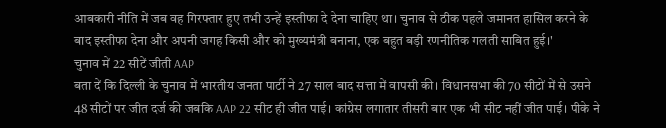आबकारी नीति में जब वह गिरफ्तार हुए तभी उन्हें इस्तीफा दे देना चाहिए था। चुनाव से ठीक पहले जमानत हासिल करने के बाद इस्तीफा देना और अपनी जगह किसी और को मुख्यमंत्री बनाना, एक बहुत बड़ी रणनीतिक गलती साबित हुई।'
चुनाव में 22 सीटें जीती AAP
बता दें कि दिल्ली के चुनाव में भारतीय जनता पार्टी ने 27 साल बाद सत्ता में वापसी की। विधानसभा की 70 सीटों में से उसने 48 सीटों पर जीत दर्ज की जबकि AAP 22 सीट ही जीत पाई। कांग्रेस लगातार तीसरी बार एक भी सीट नहीं जीत पाई। पीके ने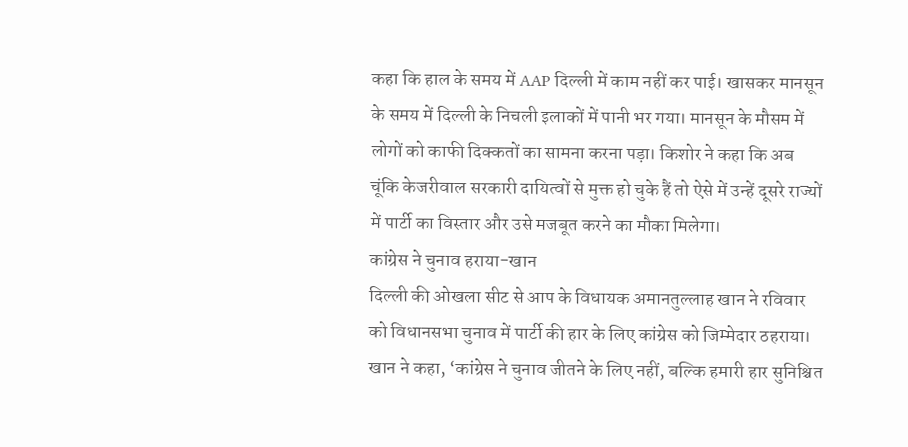कहा कि हाल के समय में AAP दिल्ली में काम नहीं कर पाई। खासकर मानसून के समय में दिल्ली के निचली इलाकों में पानी भर गया। मानसून के मौसम में लोगों को काफी दिक्कतों का सामना करना पड़ा। किशोर ने कहा कि अब चूंकि केजरीवाल सरकारी दायित्वों से मुक्त हो चुके हैं तो ऐसे में उन्हें दूसरे राज्यों में पार्टी का विस्तार और उसे मजबूत करने का मौका मिलेगा।
कांग्रेस ने चुनाव हराया-खान
दिल्ली की ओखला सीट से आप के विधायक अमानतुल्लाह खान ने रविवार को विधानसभा चुनाव में पार्टी की हार के लिए कांग्रेस को जिम्मेदार ठहराया। खान ने कहा, ‘कांग्रेस ने चुनाव जीतने के लिए नहीं, बल्कि हमारी हार सुनिश्चित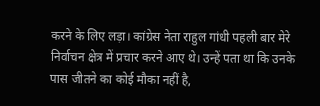करने के लिए लड़ा। कांग्रेस नेता राहुल गांधी पहली बार मेरे निर्वाचन क्षेत्र में प्रचार करने आए थे। उन्हें पता था कि उनके पास जीतने का कोई मौका नहीं है,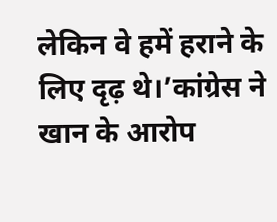लेकिन वे हमें हराने के लिए दृढ़ थे।’कांग्रेस ने खान के आरोप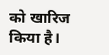को खारिज किया है।